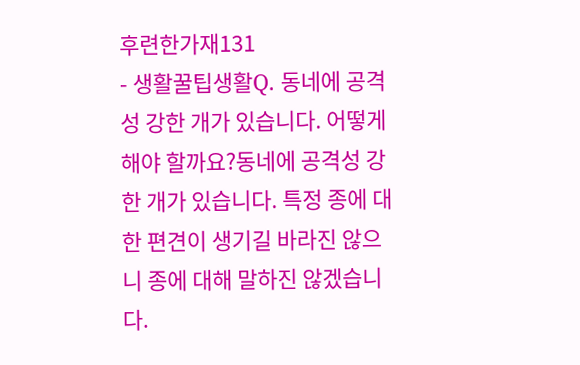후련한가재131
- 생활꿀팁생활Q. 동네에 공격성 강한 개가 있습니다. 어떻게 해야 할까요?동네에 공격성 강한 개가 있습니다. 특정 종에 대한 편견이 생기길 바라진 않으니 종에 대해 말하진 않겠습니다.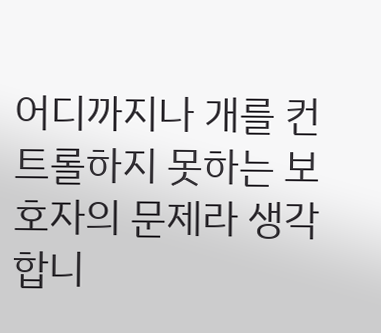어디까지나 개를 컨트롤하지 못하는 보호자의 문제라 생각합니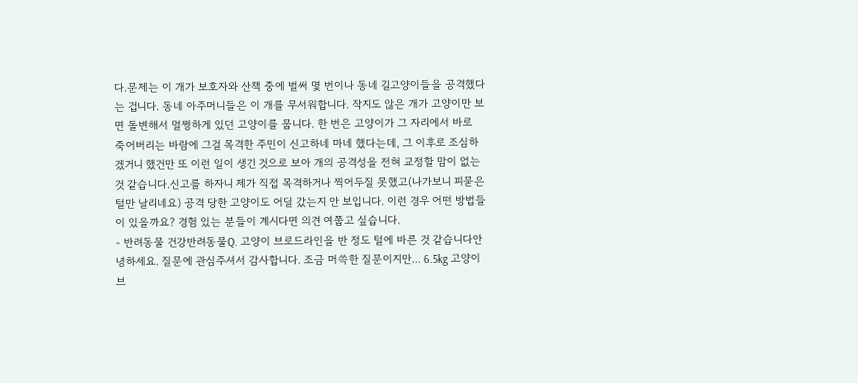다.문제는 이 개가 보호자와 산책 중에 벌써 몇 번이나 동네 길고양이들을 공격했다는 겁니다. 동네 아주머니들은 이 개를 무서워합니다. 작지도 않은 개가 고양이만 보면 돌변해서 멀쩡하게 있던 고양이를 뭅니다. 한 번은 고양이가 그 자리에서 바로 죽어버리는 바람에 그걸 목격한 주민이 신고하네 마네 했다는데, 그 이후로 조심하겠거니 했건만 또 이런 일이 생긴 것으로 보아 개의 공격성을 전혀 교정할 맘이 없는 것 같습니다.신고를 하자니 제가 직접 목격하거나 찍어두질 못했고(나가보니 피묻은 털만 날리네요) 공격 당한 고양이도 어딜 갔는지 안 보입니다. 이런 경우 어떤 방법들이 있을까요? 경험 있는 분들이 계시다면 의견 여쭙고 싶습니다.
- 반려동물 건강반려동물Q. 고양이 브로드라인을 반 정도 털에 바른 것 같습니다안녕하세요. 질문에 관심주셔서 감사합니다. 조금 머쓱한 질문이지만... 6.5kg 고양이 브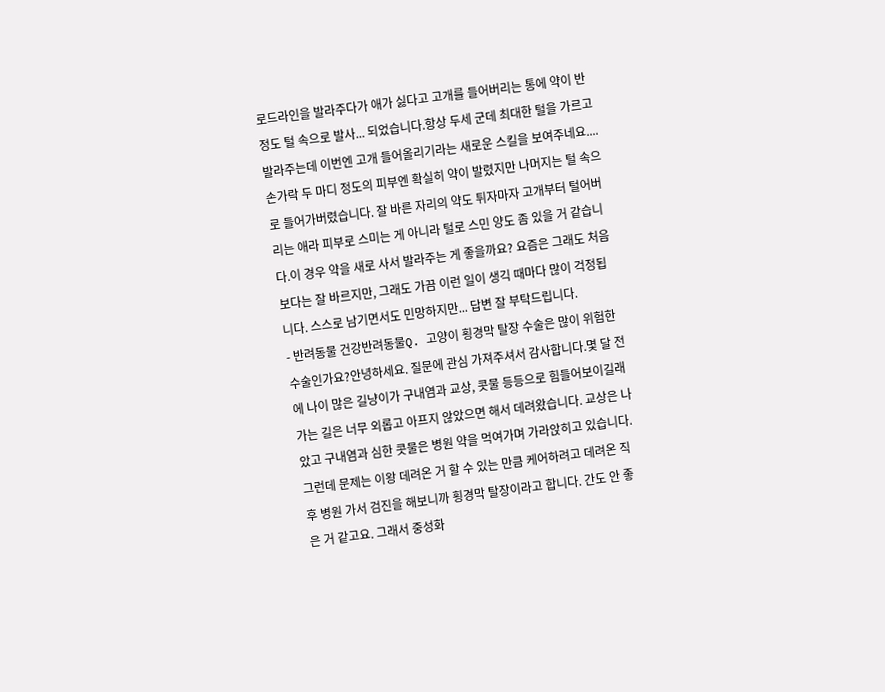로드라인을 발라주다가 애가 싫다고 고개를 들어버리는 통에 약이 반 정도 털 속으로 발사... 되었습니다.항상 두세 군데 최대한 털을 가르고 발라주는데 이번엔 고개 들어올리기라는 새로운 스킬을 보여주네요....손가락 두 마디 정도의 피부엔 확실히 약이 발렸지만 나머지는 털 속으로 들어가버렸습니다. 잘 바른 자리의 약도 튀자마자 고개부터 털어버리는 애라 피부로 스미는 게 아니라 털로 스민 양도 좀 있을 거 같습니다.이 경우 약을 새로 사서 발라주는 게 좋을까요? 요즘은 그래도 처음보다는 잘 바르지만, 그래도 가끔 이런 일이 생긱 때마다 많이 걱정됩니다. 스스로 남기면서도 민망하지만... 답변 잘 부탁드립니다.
- 반려동물 건강반려동물Q. 고양이 횡경막 탈장 수술은 많이 위험한 수술인가요?안녕하세요. 질문에 관심 가져주셔서 감사합니다.몇 달 전에 나이 많은 길냥이가 구내염과 교상, 콧물 등등으로 힘들어보이길래 가는 길은 너무 외롭고 아프지 않았으면 해서 데려왔습니다. 교상은 나았고 구내염과 심한 콧물은 병원 약을 먹여가며 가라앉히고 있습니다. 그런데 문제는 이왕 데려온 거 할 수 있는 만큼 케어하려고 데려온 직후 병원 가서 검진을 해보니까 횡경막 탈장이라고 합니다. 간도 안 좋은 거 같고요. 그래서 중성화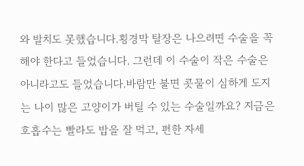와 발치도 못했습니다.횡경막 탈장은 나으려면 수술을 꼭 해야 한다고 들었습니다. 그런데 이 수술이 작은 수술은 아니라고도 들었습니다.바람만 불면 콧물이 심하게 도지는 나이 많은 고양이가 버틸 수 있는 수술일까요? 지금은 호흡수는 빨라도 밥을 잘 먹고, 편한 자세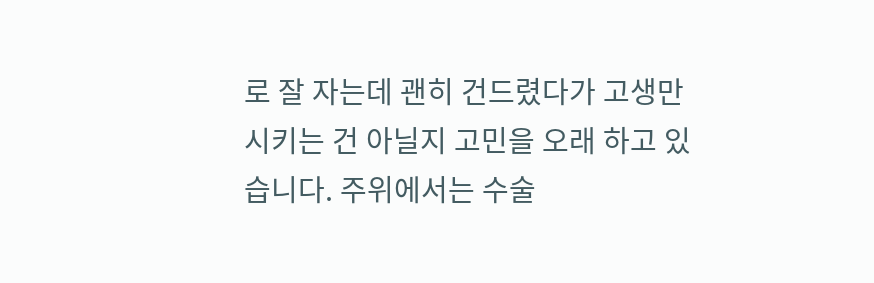로 잘 자는데 괜히 건드렸다가 고생만 시키는 건 아닐지 고민을 오래 하고 있습니다. 주위에서는 수술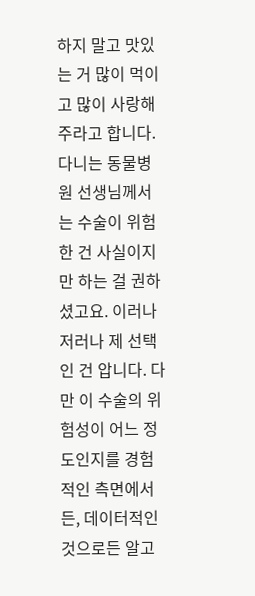하지 말고 맛있는 거 많이 먹이고 많이 사랑해주라고 합니다. 다니는 동물병원 선생님께서는 수술이 위험한 건 사실이지만 하는 걸 권하셨고요. 이러나저러나 제 선택인 건 압니다. 다만 이 수술의 위험성이 어느 정도인지를 경험적인 측면에서든, 데이터적인 것으로든 알고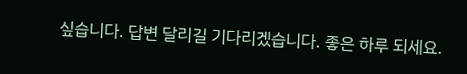싶습니다. 답변 달리길 기다리겠습니다. 좋은 하루 되세요.